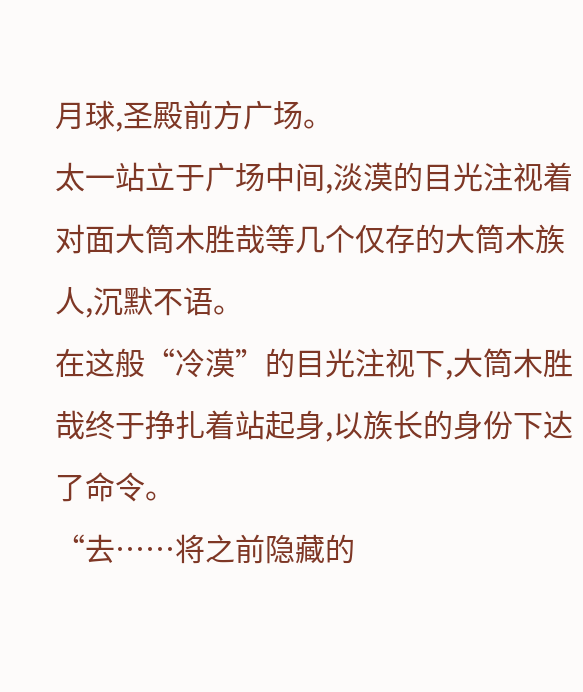月球,圣殿前方广场。
太一站立于广场中间,淡漠的目光注视着对面大筒木胜哉等几个仅存的大筒木族人,沉默不语。
在这般“冷漠”的目光注视下,大筒木胜哉终于挣扎着站起身,以族长的身份下达了命令。
“去……将之前隐藏的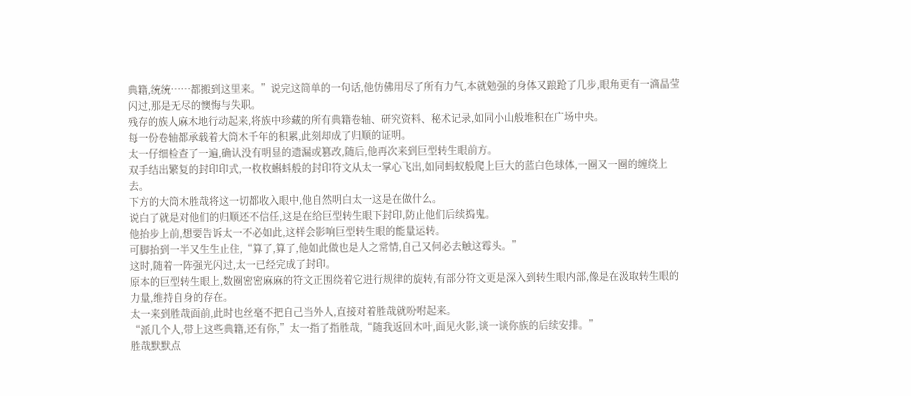典籍,统统……都搬到这里来。”说完这简单的一句话,他仿佛用尽了所有力气,本就勉强的身体又踉跄了几步,眼角更有一滴晶莹闪过,那是无尽的懊悔与失职。
残存的族人麻木地行动起来,将族中珍藏的所有典籍卷轴、研究资料、秘术记录,如同小山般堆积在广场中央。
每一份卷轴都承载着大筒木千年的积累,此刻却成了归顺的证明。
太一仔细检查了一遍,确认没有明显的遗漏或篡改,随后,他再次来到巨型转生眼前方。
双手结出繁复的封印印式,一枚枚蝌蚪般的封印符文从太一掌心飞出,如同蚂蚁般爬上巨大的蓝白色球体,一圈又一圈的缠绕上去。
下方的大筒木胜哉将这一切都收入眼中,他自然明白太一这是在做什么。
说白了就是对他们的归顺还不信任,这是在给巨型转生眼下封印,防止他们后续捣鬼。
他抬步上前,想要告诉太一不必如此,这样会影响巨型转生眼的能量运转。
可脚抬到一半又生生止住,“算了,算了,他如此做也是人之常情,自己又何必去触这霉头。”
这时,随着一阵强光闪过,太一已经完成了封印。
原本的巨型转生眼上,数圈密密麻麻的符文正围绕着它进行规律的旋转,有部分符文更是深入到转生眼内部,像是在汲取转生眼的力量,维持自身的存在。
太一来到胜哉面前,此时也丝毫不把自己当外人,直接对着胜哉就吩咐起来。
“派几个人,带上这些典籍,还有你,”太一指了指胜哉,“随我返回木叶,面见火影,谈一谈你族的后续安排。”
胜哉默默点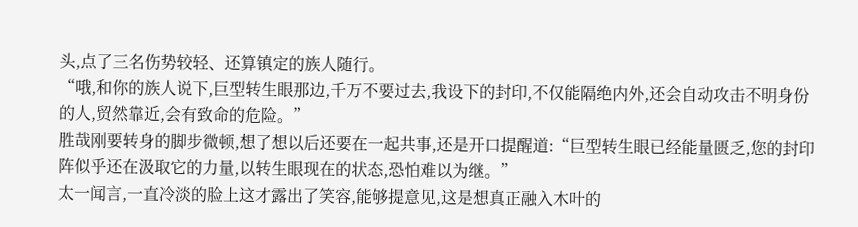头,点了三名伤势较轻、还算镇定的族人随行。
“哦,和你的族人说下,巨型转生眼那边,千万不要过去,我设下的封印,不仅能隔绝内外,还会自动攻击不明身份的人,贸然靠近,会有致命的危险。”
胜哉刚要转身的脚步微顿,想了想以后还要在一起共事,还是开口提醒道:“巨型转生眼已经能量匮乏,您的封印阵似乎还在汲取它的力量,以转生眼现在的状态,恐怕难以为继。”
太一闻言,一直冷淡的脸上这才露出了笑容,能够提意见,这是想真正融入木叶的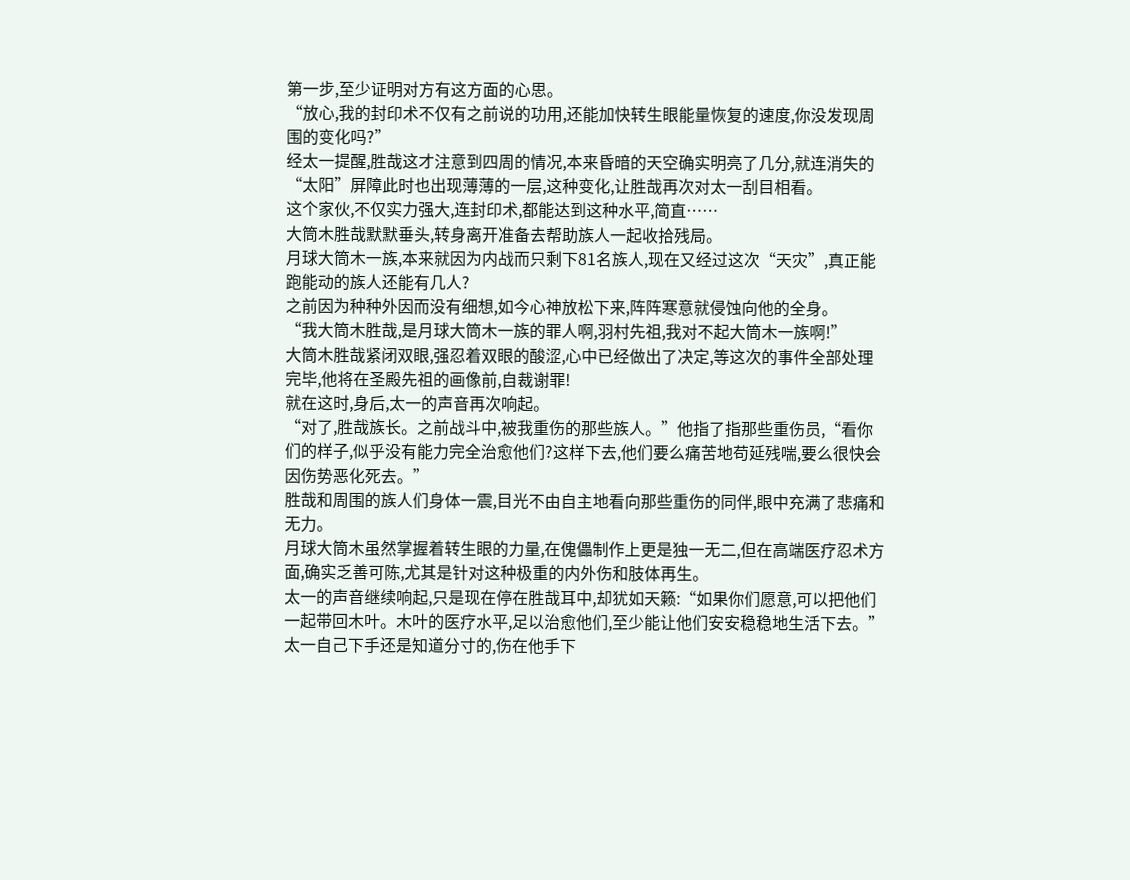第一步,至少证明对方有这方面的心思。
“放心,我的封印术不仅有之前说的功用,还能加快转生眼能量恢复的速度,你没发现周围的变化吗?”
经太一提醒,胜哉这才注意到四周的情况,本来昏暗的天空确实明亮了几分,就连消失的“太阳”屏障此时也出现薄薄的一层,这种变化,让胜哉再次对太一刮目相看。
这个家伙,不仅实力强大,连封印术,都能达到这种水平,简直……
大筒木胜哉默默垂头,转身离开准备去帮助族人一起收拾残局。
月球大筒木一族,本来就因为内战而只剩下81名族人,现在又经过这次“天灾”,真正能跑能动的族人还能有几人?
之前因为种种外因而没有细想,如今心神放松下来,阵阵寒意就侵蚀向他的全身。
“我大筒木胜哉,是月球大筒木一族的罪人啊,羽村先祖,我对不起大筒木一族啊!”
大筒木胜哉紧闭双眼,强忍着双眼的酸涩,心中已经做出了决定,等这次的事件全部处理完毕,他将在圣殿先祖的画像前,自裁谢罪!
就在这时,身后,太一的声音再次响起。
“对了,胜哉族长。之前战斗中,被我重伤的那些族人。”他指了指那些重伤员,“看你们的样子,似乎没有能力完全治愈他们?这样下去,他们要么痛苦地苟延残喘,要么很快会因伤势恶化死去。”
胜哉和周围的族人们身体一震,目光不由自主地看向那些重伤的同伴,眼中充满了悲痛和无力。
月球大筒木虽然掌握着转生眼的力量,在傀儡制作上更是独一无二,但在高端医疗忍术方面,确实乏善可陈,尤其是针对这种极重的内外伤和肢体再生。
太一的声音继续响起,只是现在停在胜哉耳中,却犹如天籁:“如果你们愿意,可以把他们一起带回木叶。木叶的医疗水平,足以治愈他们,至少能让他们安安稳稳地生活下去。”
太一自己下手还是知道分寸的,伤在他手下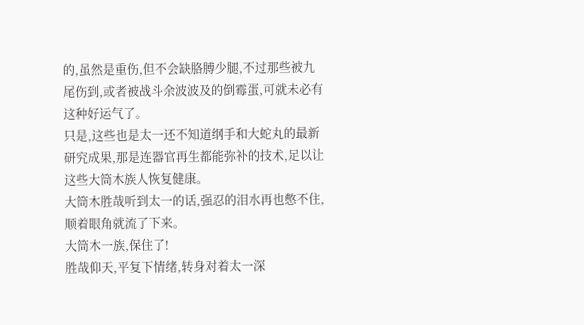的,虽然是重伤,但不会缺胳膊少腿,不过那些被九尾伤到,或者被战斗余波波及的倒霉蛋,可就未必有这种好运气了。
只是,这些也是太一还不知道纲手和大蛇丸的最新研究成果,那是连器官再生都能弥补的技术,足以让这些大筒木族人恢复健康。
大筒木胜哉听到太一的话,强忍的泪水再也憋不住,顺着眼角就流了下来。
大筒木一族,保住了!
胜哉仰天,平复下情绪,转身对着太一深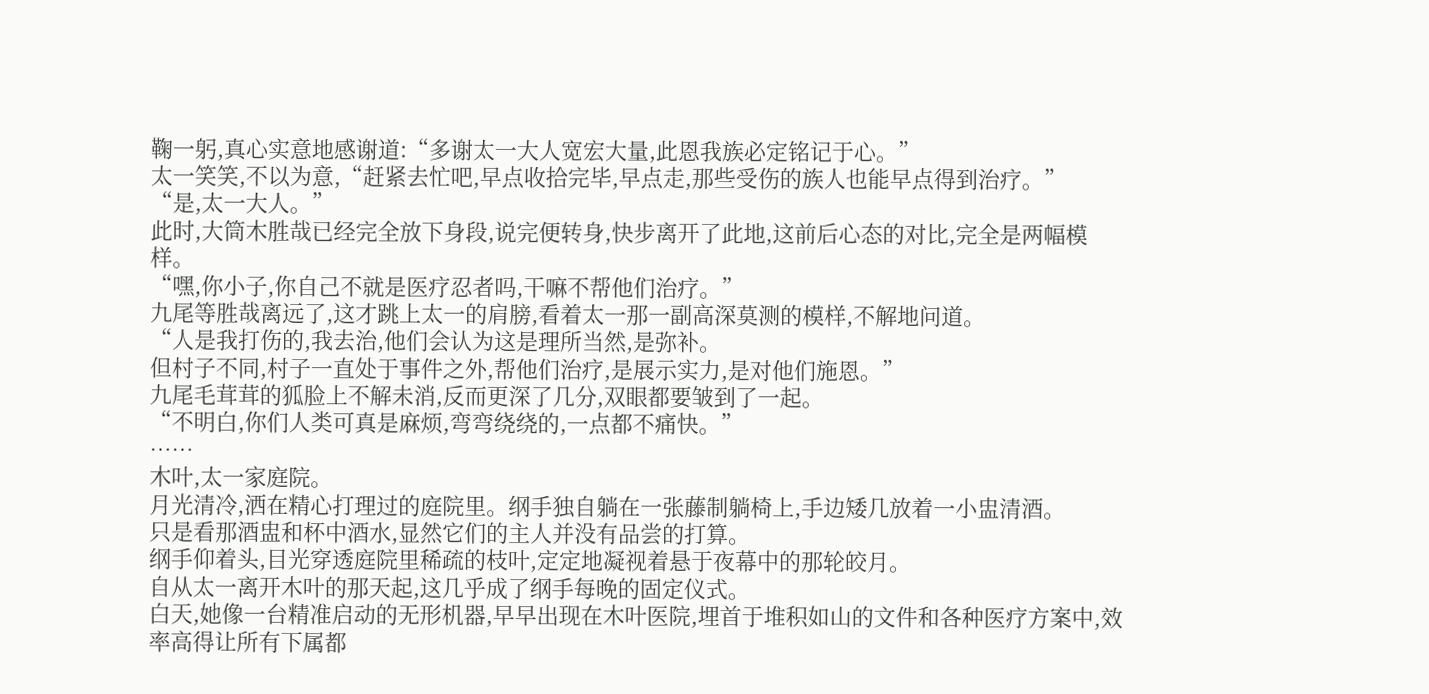鞠一躬,真心实意地感谢道:“多谢太一大人宽宏大量,此恩我族必定铭记于心。”
太一笑笑,不以为意,“赶紧去忙吧,早点收拾完毕,早点走,那些受伤的族人也能早点得到治疗。”
“是,太一大人。”
此时,大筒木胜哉已经完全放下身段,说完便转身,快步离开了此地,这前后心态的对比,完全是两幅模样。
“嘿,你小子,你自己不就是医疗忍者吗,干嘛不帮他们治疗。”
九尾等胜哉离远了,这才跳上太一的肩膀,看着太一那一副高深莫测的模样,不解地问道。
“人是我打伤的,我去治,他们会认为这是理所当然,是弥补。
但村子不同,村子一直处于事件之外,帮他们治疗,是展示实力,是对他们施恩。”
九尾毛茸茸的狐脸上不解未消,反而更深了几分,双眼都要皱到了一起。
“不明白,你们人类可真是麻烦,弯弯绕绕的,一点都不痛快。”
……
木叶,太一家庭院。
月光清冷,洒在精心打理过的庭院里。纲手独自躺在一张藤制躺椅上,手边矮几放着一小盅清酒。
只是看那酒盅和杯中酒水,显然它们的主人并没有品尝的打算。
纲手仰着头,目光穿透庭院里稀疏的枝叶,定定地凝视着悬于夜幕中的那轮皎月。
自从太一离开木叶的那天起,这几乎成了纲手每晚的固定仪式。
白天,她像一台精准启动的无形机器,早早出现在木叶医院,埋首于堆积如山的文件和各种医疗方案中,效率高得让所有下属都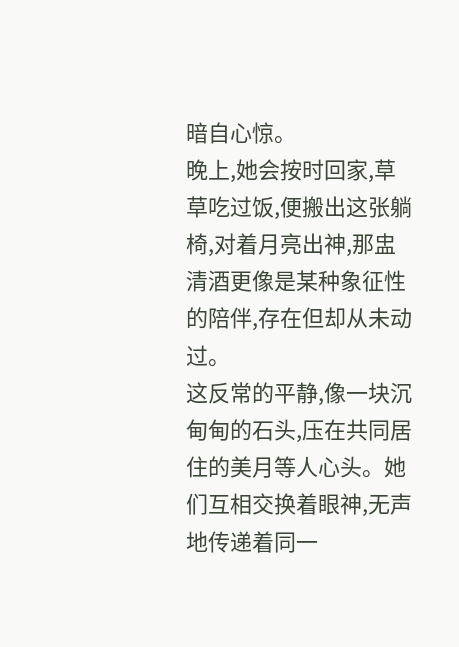暗自心惊。
晚上,她会按时回家,草草吃过饭,便搬出这张躺椅,对着月亮出神,那盅清酒更像是某种象征性的陪伴,存在但却从未动过。
这反常的平静,像一块沉甸甸的石头,压在共同居住的美月等人心头。她们互相交换着眼神,无声地传递着同一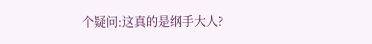个疑问:这真的是纲手大人?